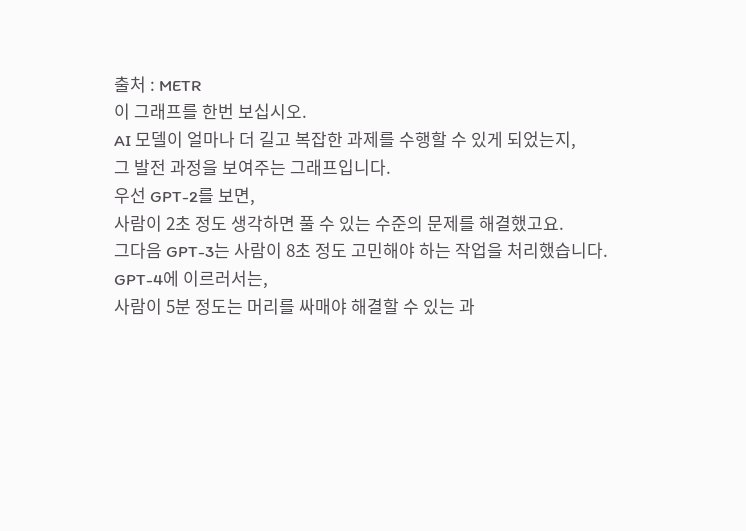출처 : METR
이 그래프를 한번 보십시오.
AI 모델이 얼마나 더 길고 복잡한 과제를 수행할 수 있게 되었는지,
그 발전 과정을 보여주는 그래프입니다.
우선 GPT-2를 보면,
사람이 2초 정도 생각하면 풀 수 있는 수준의 문제를 해결했고요.
그다음 GPT-3는 사람이 8초 정도 고민해야 하는 작업을 처리했습니다.
GPT-4에 이르러서는,
사람이 5분 정도는 머리를 싸매야 해결할 수 있는 과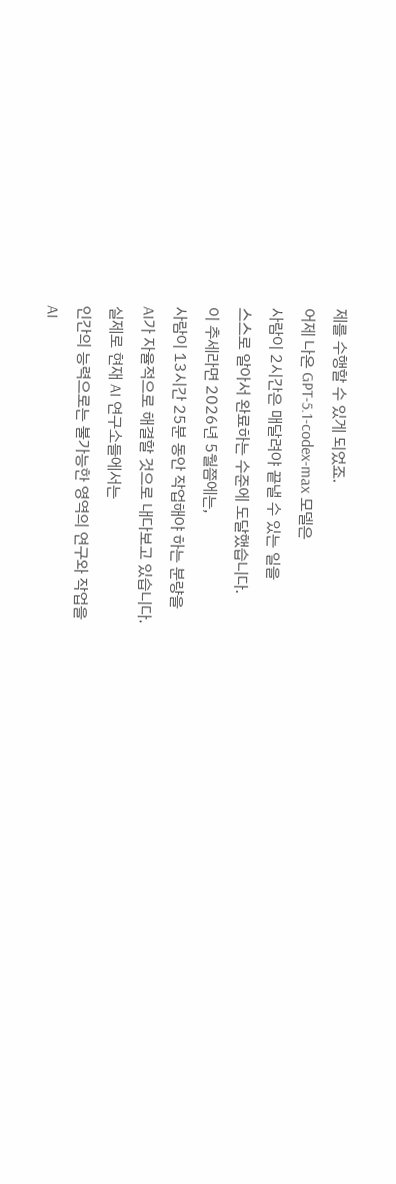제를 수행할 수 있게 되었죠.
어제 나온 GPT-5.1-codex-max 모델은
사람이 2시간은 매달려야 끝낼 수 있는 일을
스스로 알아서 완료하는 수준에 도달했습니다.
이 추세라면 2026년 5월쯤에는,
사람이 13시간 25분 동안 작업해야 하는 분량을
AI가 자율적으로 해결할 것으로 내다보고 있습니다.
실제로 현재 AI 연구소들에서는
인간의 능력으로는 불가능한 영역의 연구와 작업을
AI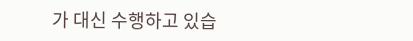가 대신 수행하고 있습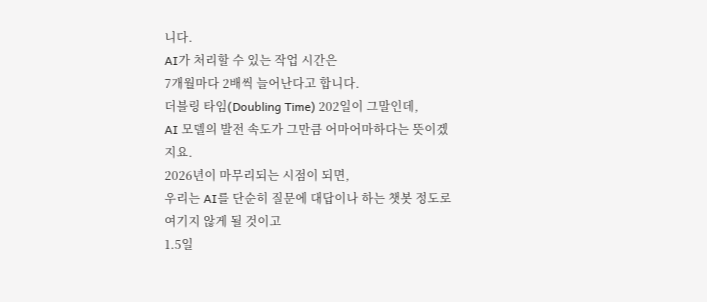니다.
AI가 처리할 수 있는 작업 시간은
7개월마다 2배씩 늘어난다고 합니다.
더블링 타임(Doubling Time) 202일이 그말인데,
AI 모델의 발전 속도가 그만큼 어마어마하다는 뜻이겠지요.
2026년이 마무리되는 시점이 되면,
우리는 AI를 단순히 질문에 대답이나 하는 챗봇 정도로 여기지 않게 될 것이고
1.5일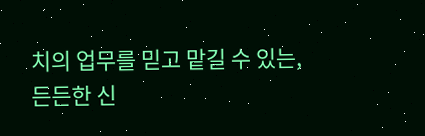치의 업무를 믿고 맡길 수 있는,
든든한 신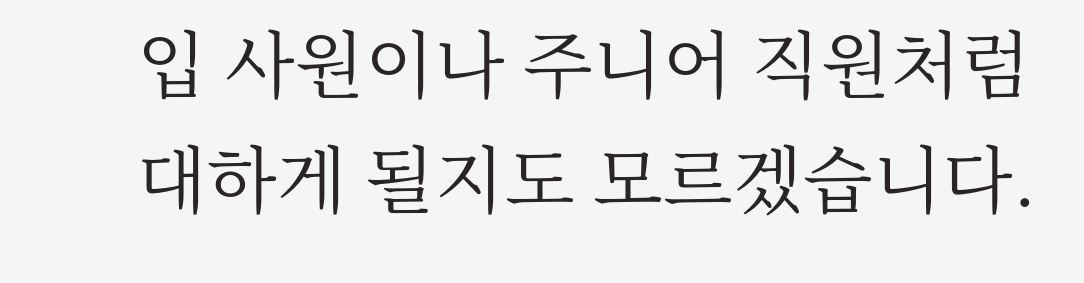입 사원이나 주니어 직원처럼 대하게 될지도 모르겠습니다.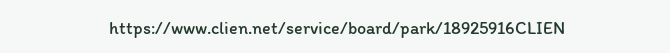https://www.clien.net/service/board/park/18925916CLIEN